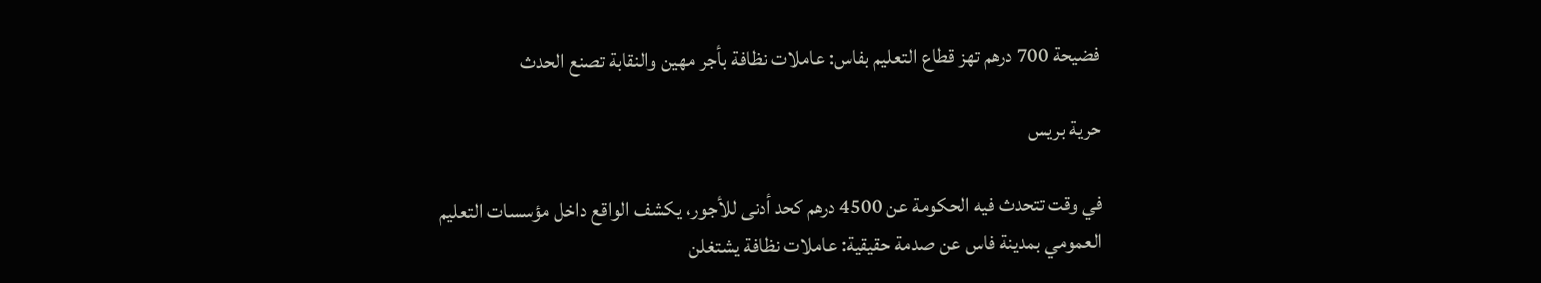فضيحة 700 درهم تهز قطاع التعليم بفاس: عاملات نظافة بأجر مهين والنقابة تصنع الحدث

حرية بريس

في وقت تتحدث فيه الحكومة عن 4500 درهم كحد أدنى للأجور، يكشف الواقع داخل مؤسسات التعليم العمومي بمدينة فاس عن صدمة حقيقية: عاملات نظافة يشتغلن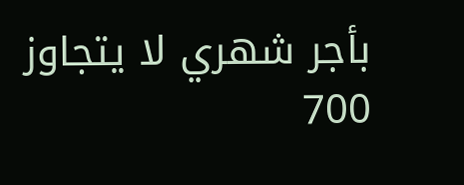بأجر شهري لا يتجاوز 700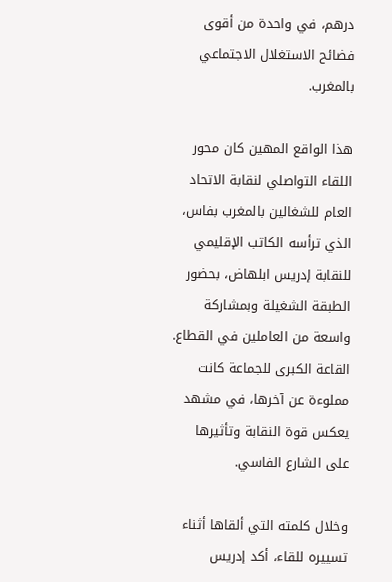درهم، في واحدة من أقوى فضائح الاستغلال الاجتماعي بالمغرب.

هذا الواقع المهين كان محور اللقاء التواصلي لنقابة الاتحاد العام للشغالين بالمغرب بفاس، الذي ترأسه الكاتب الإقليمي للنقابة إدريس ابلهاض، بحضور الطبقة الشغيلة وبمشاركة واسعة من العاملين في القطاع. القاعة الكبرى للجماعة كانت مملوءة عن آخرها، في مشهد يعكس قوة النقابة وتأثيرها على الشارع الفاسي.

وخلال كلمته التي ألقاها أثناء تسييره للقاء، أكد إدريس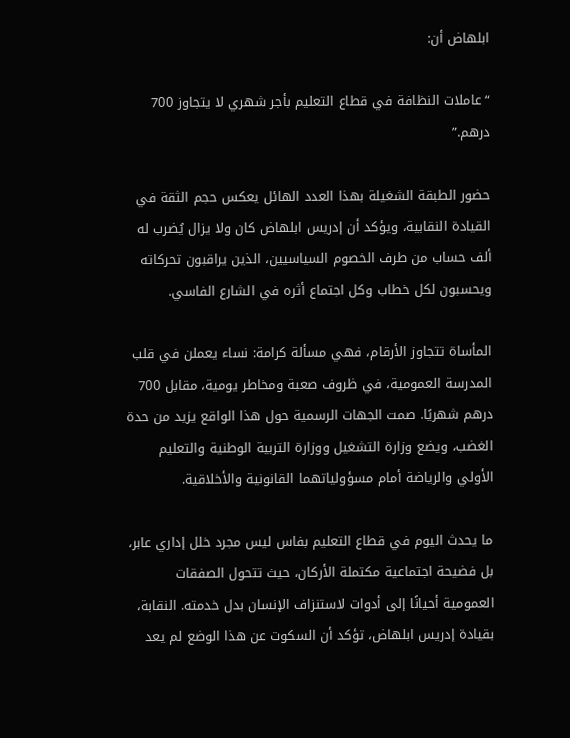ابلهاض أن:

“عاملات النظافة في قطاع التعليم بأجر شهري لا يتجاوز 700 درهم.”

حضور الطبقة الشغيلة بهذا العدد الهائل يعكس حجم الثقة في القيادة النقابية، ويؤكد أن إدريس ابلهاض كان ولا يزال يُضرب له ألف حساب من طرف الخصوم السياسيين، الذين يراقبون تحركاته ويحسبون لكل خطاب وكل اجتماع أثره في الشارع الفاسي.

المأساة تتجاوز الأرقام، فهي مسألة كرامة: نساء يعملن في قلب المدرسة العمومية، في ظروف صعبة ومخاطر يومية، مقابل 700 درهم شهريًا. صمت الجهات الرسمية حول هذا الواقع يزيد من حدة الغضب، ويضع وزارة التشغيل ووزارة التربية الوطنية والتعليم الأولي والرياضة أمام مسؤولياتهما القانونية والأخلاقية.

ما يحدث اليوم في قطاع التعليم بفاس ليس مجرد خلل إداري عابر، بل فضيحة اجتماعية مكتملة الأركان، حيث تتحول الصفقات العمومية أحيانًا إلى أدوات لاستنزاف الإنسان بدل خدمته. النقابة، بقيادة إدريس ابلهاض، تؤكد أن السكوت عن هذا الوضع لم يعد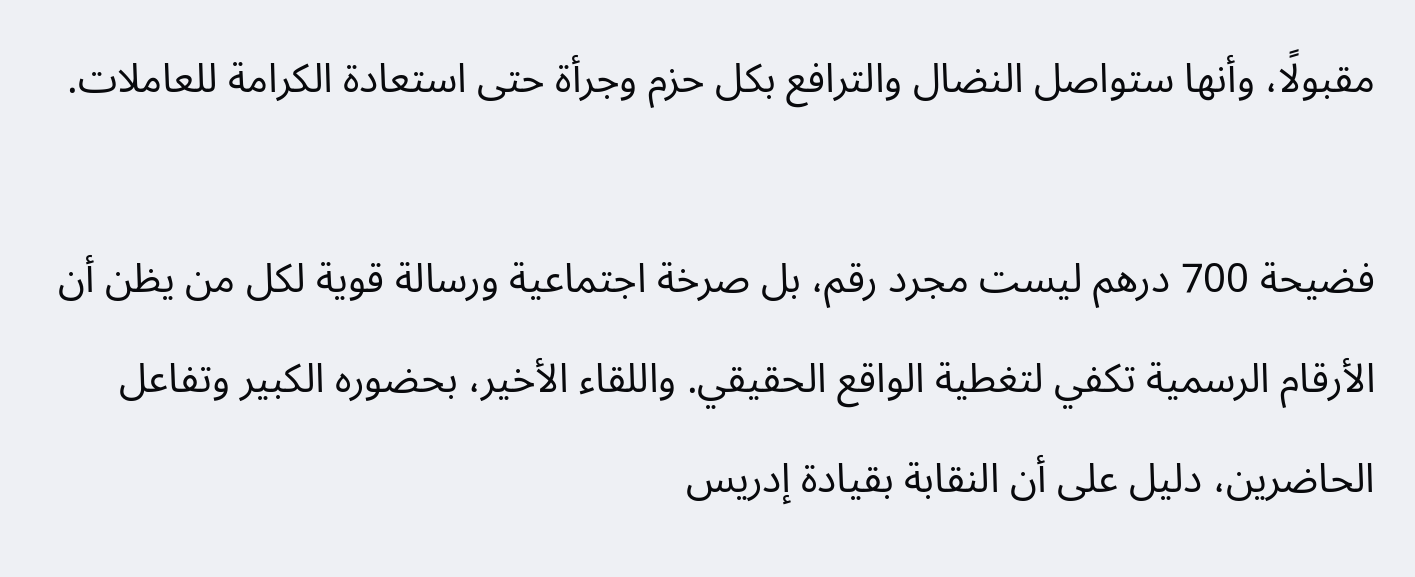مقبولًا، وأنها ستواصل النضال والترافع بكل حزم وجرأة حتى استعادة الكرامة للعاملات.

فضيحة 700 درهم ليست مجرد رقم، بل صرخة اجتماعية ورسالة قوية لكل من يظن أن الأرقام الرسمية تكفي لتغطية الواقع الحقيقي. واللقاء الأخير، بحضوره الكبير وتفاعل الحاضرين، دليل على أن النقابة بقيادة إدريس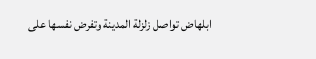ابلهاض تواصل زلزلة المدينة وتفرض نفسها على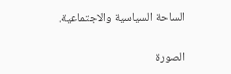الساحة السياسية والاجتماعية.

الصورة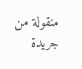منقولة من جريدة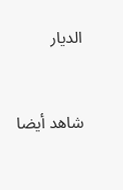الديار


شاهد أيضا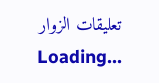تعليقات الزوار
Loading...